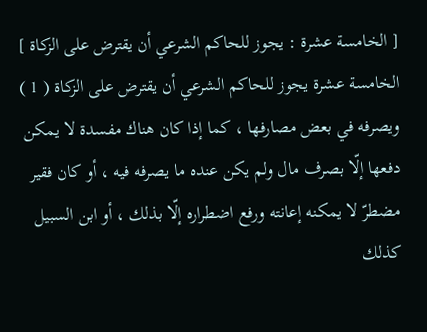[ الخامسة عشرة : يجوز للحاكم الشرعي أن يقترض على الزكاة ]
الخامسة عشرة يجوز للحاكم الشرعي أن يقترض على الزكاة ( 1 ) ويصرفه في بعض مصارفها ، كما إذا كان هناك مفسدة لا يمكن دفعها إلّا بصرف مال ولم يكن عنده ما يصرفه فيه ، أو كان فقير مضطرّ لا يمكنه إعانته ورفع اضطراره إلّا بذلك ، أو ابن السبيل كذلك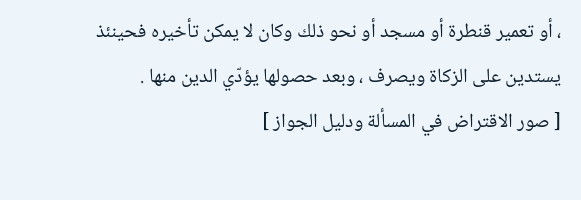، أو تعمير قنطرة أو مسجد أو نحو ذلك وكان لا يمكن تأخيره فحينئذ يستدين على الزكاة ويصرف ، وبعد حصولها يؤدّي الدين منها .
[ صور الاقتراض في المسألة ودليل الجواز ]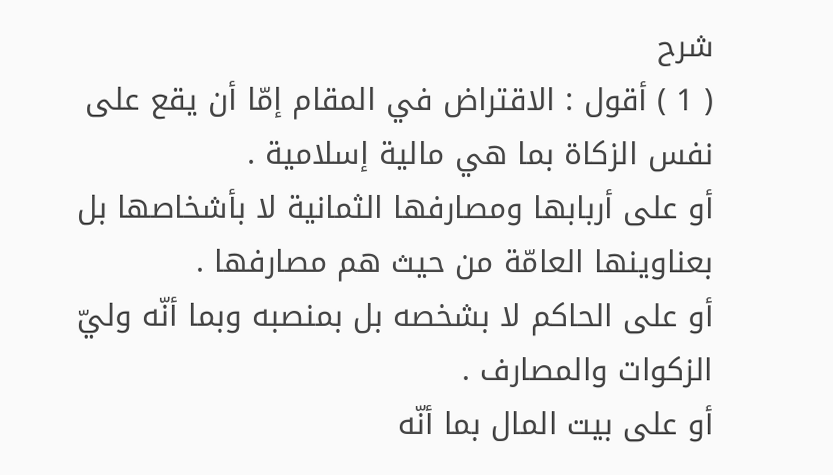شرح
( 1 ) أقول : الاقتراض في المقام إمّا أن يقع على نفس الزكاة بما هي مالية إسلامية .
أو على أربابها ومصارفها الثمانية لا بأشخاصها بل بعناوينها العامّة من حيث هم مصارفها .
أو على الحاكم لا بشخصه بل بمنصبه وبما أنّه وليّ الزكوات والمصارف .
أو على بيت المال بما أنّه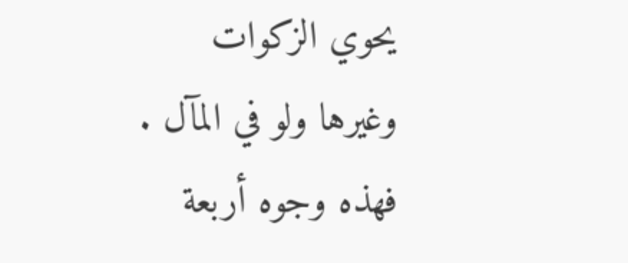يحوي الزكوات وغيرها ولو في المآل .
فهذه وجوه أربعة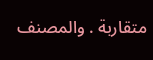متقاربة . والمصنف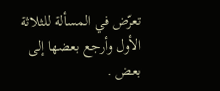تعرّض في المسألة للثلاثة الأول وأرجع بعضها إلى بعض .